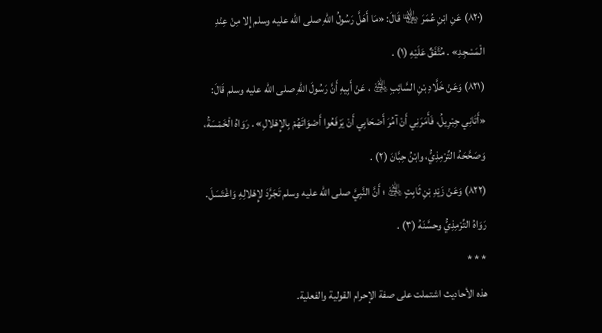(٨٢٠) عَنِ ابْنِ عُمَرَ ﵄ قَالَ: «مَا أَهَلَّ رَسُولُ اللهِ صلى الله عليه وسلم إِلا مِنْ عِنْدِ الْمَسْجِدِ» . مُتَّفَقٌ عَلَيْهِ (١) .
(٨٢١) وَعَنْ خَلَّادِ بْنِ السَّائِبِ ﵁ ، عَنْ أَبِيهِ أَنَّ رَسُولَ اللهِ صلى الله عليه وسلم قَالَ: «أَتَانِي جِبْرِيلُ، فَأَمَرَنِي أَنْ آمُرَ أَصْحَابِي أَنْ يَرْفَعُوا أَصْوَاتَهُمْ بِالإِهْلالِ» . رَوَاهُ الْخَمْسَةُ، وَصَحَّحَهُ التِّرْمِذِيُّ، وابْنُ حِبَّانَ (٢) .
(٨٢٢) وَعَنْ زَيْدِ بْنِ ثَابِتٍ ﵁ ؛ أَنَّ النَّبِيَّ صلى الله عليه وسلم تَجَرَّدَ لإِهْلالِهِ وَاغْتَسَلَ. رَوَاهُ التِّرْمِذِيُّ وحسَّنَهُ (٣) .
* * *
هذه الأحاديث اشتملت على صفة الإحرام القولية والفعلية.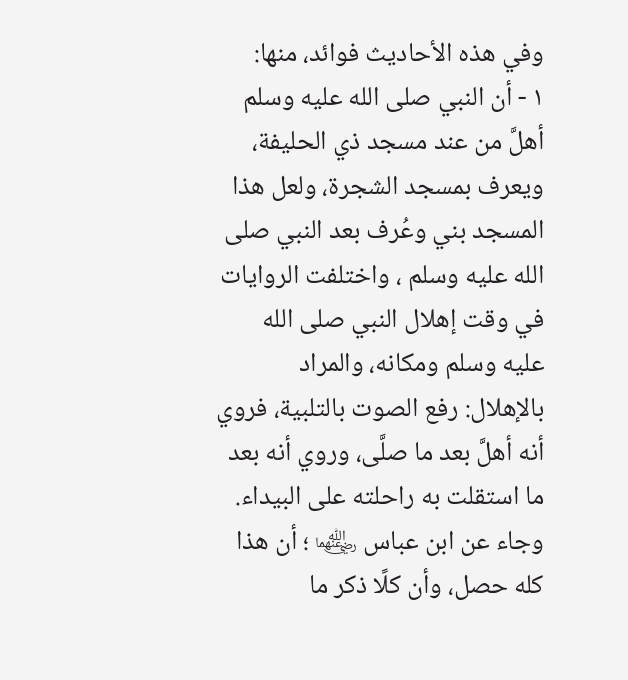وفي هذه الأحاديث فوائد، منها:
١ - أن النبي صلى الله عليه وسلم أهلَّ من عند مسجد ذي الحليفة، ويعرف بمسجد الشجرة، ولعل هذا المسجد بني وعُرف بعد النبي صلى الله عليه وسلم ، واختلفت الروايات في وقت إهلال النبي صلى الله عليه وسلم ومكانه، والمراد بالإهلال: رفع الصوت بالتلبية، فروي أنه أهلَّ بعد ما صلَّى، وروي أنه بعد ما استقلت به راحلته على البيداء. وجاء عن ابن عباس ﵄ ؛ أن هذا كله حصل، وأن كلًا ذكر ما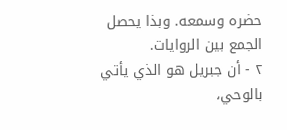حضره وسمعه. وبذا يحصل الجمع بين الروايات.
٢ - أن جبريل هو الذي يأتي بالوحي،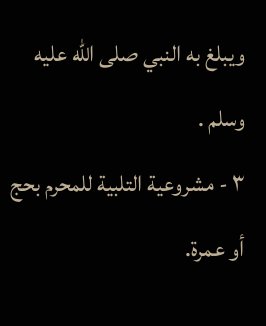ويبلغ به النبي صلى الله عليه وسلم .
٣ - مشروعية التلبية للمحرم بحج أو عمرة.